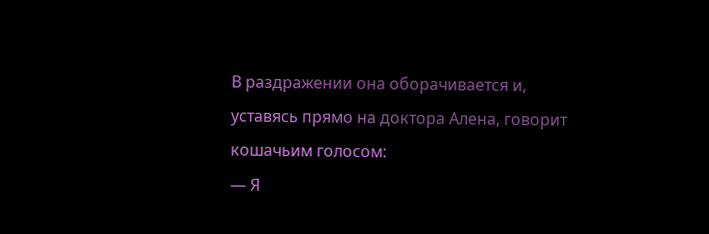В раздражении она оборачивается и, уставясь прямо на доктора Алена, говорит кошачьим голосом:
— Я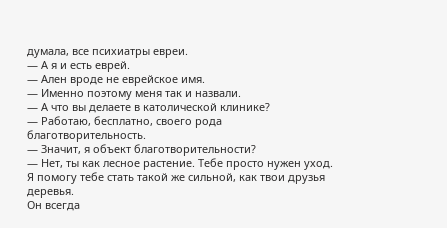думала, все психиатры евреи.
— А я и есть еврей.
— Ален вроде не еврейское имя.
— Именно поэтому меня так и назвали.
— А что вы делаете в католической клинике?
— Работаю, бесплатно, своего рода благотворительность.
— Значит, я объект благотворительности?
— Нет, ты как лесное растение. Тебе просто нужен уход. Я помогу тебе стать такой же сильной, как твои друзья деревья.
Он всегда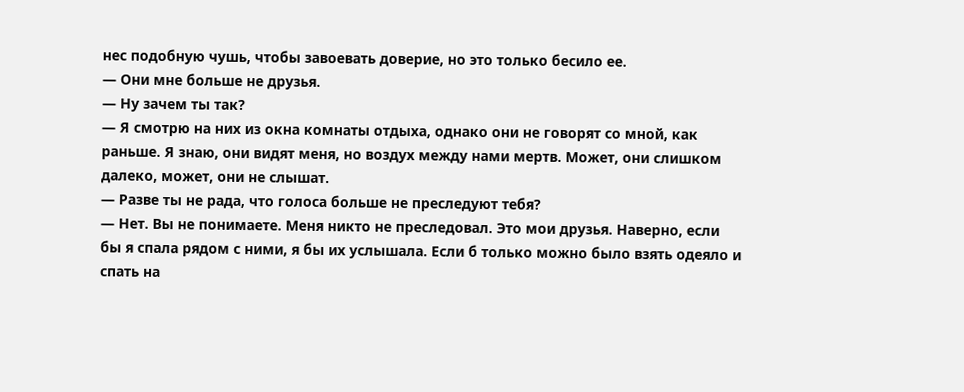нес подобную чушь, чтобы завоевать доверие, но это только бесило ее.
— Они мне больше не друзья.
— Ну зачем ты так?
— Я смотрю на них из окна комнаты отдыха, однако они не говорят со мной, как раньше. Я знаю, они видят меня, но воздух между нами мертв. Может, они слишком далеко, может, они не слышат.
— Разве ты не рада, что голоса больше не преследуют тебя?
— Нет. Вы не понимаете. Меня никто не преследовал. Это мои друзья. Наверно, если бы я спала рядом с ними, я бы их услышала. Если б только можно было взять одеяло и спать на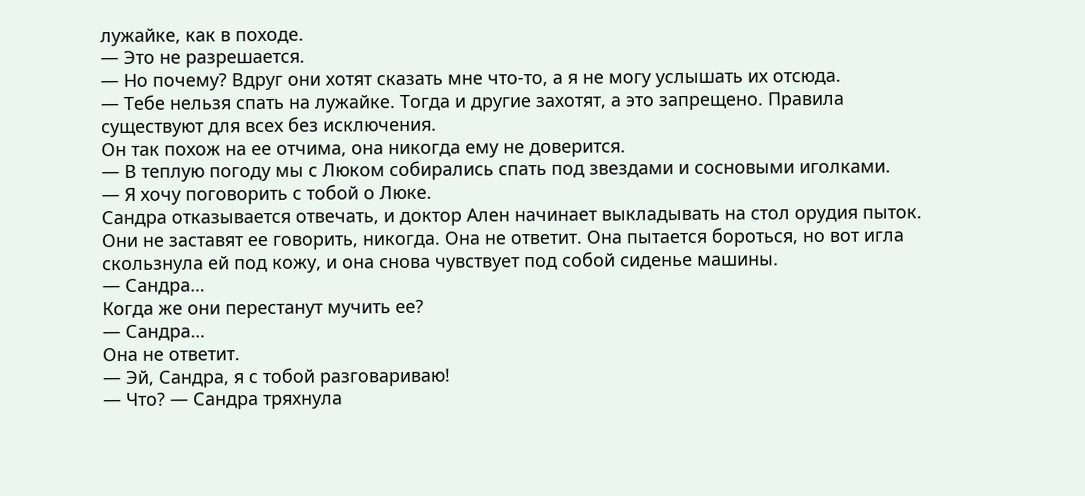лужайке, как в походе.
— Это не разрешается.
— Но почему? Вдруг они хотят сказать мне что-то, а я не могу услышать их отсюда.
— Тебе нельзя спать на лужайке. Тогда и другие захотят, а это запрещено. Правила существуют для всех без исключения.
Он так похож на ее отчима, она никогда ему не доверится.
— В теплую погоду мы с Люком собирались спать под звездами и сосновыми иголками.
— Я хочу поговорить с тобой о Люке.
Сандра отказывается отвечать, и доктор Ален начинает выкладывать на стол орудия пыток. Они не заставят ее говорить, никогда. Она не ответит. Она пытается бороться, но вот игла скользнула ей под кожу, и она снова чувствует под собой сиденье машины.
— Сандра…
Когда же они перестанут мучить ее?
— Сандра…
Она не ответит.
— Эй, Сандра, я с тобой разговариваю!
— Что? — Сандра тряхнула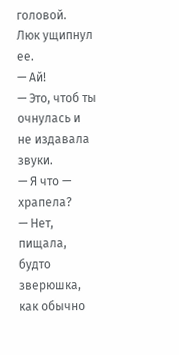головой.
Люк ущипнул ее.
— Ай!
— Это, чтоб ты очнулась и не издавала звуки.
— Я что — храпела?
— Нет, пищала, будто зверюшка, как обычно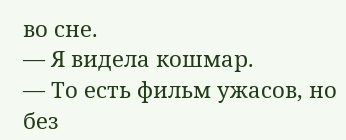во сне.
— Я видела кошмар.
— То есть фильм ужасов, но без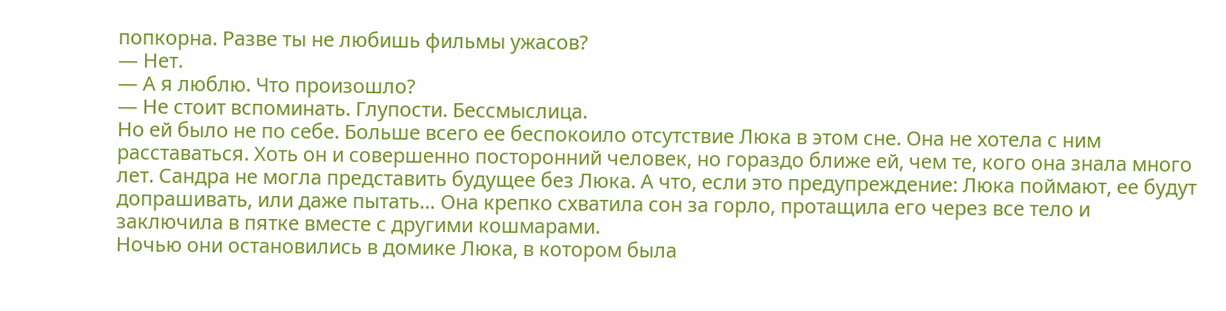попкорна. Разве ты не любишь фильмы ужасов?
— Нет.
— А я люблю. Что произошло?
— Не стоит вспоминать. Глупости. Бессмыслица.
Но ей было не по себе. Больше всего ее беспокоило отсутствие Люка в этом сне. Она не хотела с ним расставаться. Хоть он и совершенно посторонний человек, но гораздо ближе ей, чем те, кого она знала много лет. Сандра не могла представить будущее без Люка. А что, если это предупреждение: Люка поймают, ее будут допрашивать, или даже пытать… Она крепко схватила сон за горло, протащила его через все тело и заключила в пятке вместе с другими кошмарами.
Ночью они остановились в домике Люка, в котором была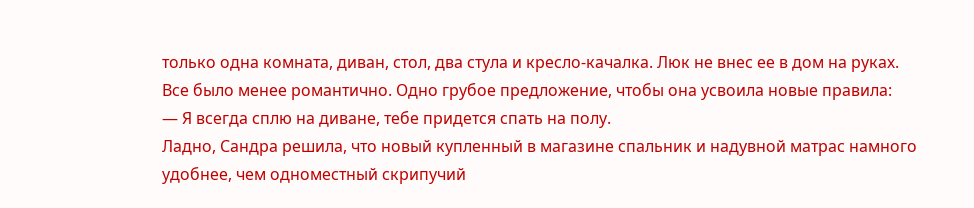только одна комната, диван, стол, два стула и кресло-качалка. Люк не внес ее в дом на руках. Все было менее романтично. Одно грубое предложение, чтобы она усвоила новые правила:
— Я всегда сплю на диване, тебе придется спать на полу.
Ладно, Сандра решила, что новый купленный в магазине спальник и надувной матрас намного удобнее, чем одноместный скрипучий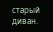старый диван.